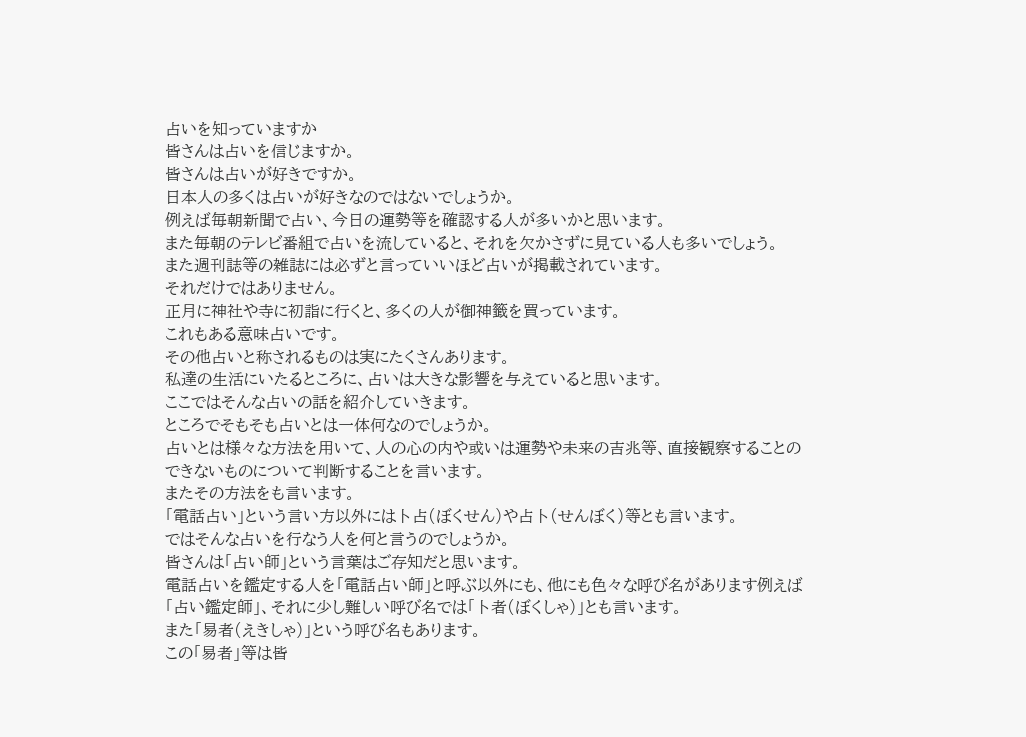占いを知っていますか
皆さんは占いを信じますか。
皆さんは占いが好きですか。
日本人の多くは占いが好きなのではないでしょうか。
例えば毎朝新聞で占い、今日の運勢等を確認する人が多いかと思います。
また毎朝のテレビ番組で占いを流していると、それを欠かさずに見ている人も多いでしょう。
また週刊誌等の雑誌には必ずと言っていいほど占いが掲載されています。
それだけではありません。
正月に神社や寺に初詣に行くと、多くの人が御神籤を買っています。
これもある意味占いです。
その他占いと称されるものは実にたくさんあります。
私達の生活にいたるところに、占いは大きな影響を与えていると思います。
ここではそんな占いの話を紹介していきます。
ところでそもそも占いとは一体何なのでしょうか。
占いとは様々な方法を用いて、人の心の内や或いは運勢や未来の吉兆等、直接観察することのできないものについて判断することを言います。
またその方法をも言います。
「電話占い」という言い方以外には卜占(ぼくせん)や占卜(せんぼく)等とも言います。
ではそんな占いを行なう人を何と言うのでしょうか。
皆さんは「占い師」という言葉はご存知だと思います。
電話占いを鑑定する人を「電話占い師」と呼ぶ以外にも、他にも色々な呼び名があります例えば「占い鑑定師」、それに少し難しい呼び名では「卜者(ぼくしゃ)」とも言います。
また「易者(えきしゃ)」という呼び名もあります。
この「易者」等は皆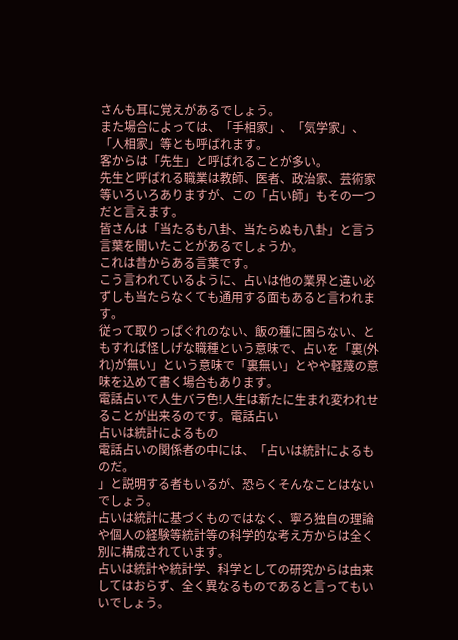さんも耳に覚えがあるでしょう。
また場合によっては、「手相家」、「気学家」、「人相家」等とも呼ばれます。
客からは「先生」と呼ばれることが多い。
先生と呼ばれる職業は教師、医者、政治家、芸術家等いろいろありますが、この「占い師」もその一つだと言えます。
皆さんは「当たるも八卦、当たらぬも八卦」と言う言葉を聞いたことがあるでしょうか。
これは昔からある言葉です。
こう言われているように、占いは他の業界と違い必ずしも当たらなくても通用する面もあると言われます。
従って取りっぱぐれのない、飯の種に困らない、ともすれば怪しげな職種という意味で、占いを「裏(外れ)が無い」という意味で「裏無い」とやや軽蔑の意味を込めて書く場合もあります。
電話占いで人生バラ色!人生は新たに生まれ変われせることが出来るのです。電話占い
占いは統計によるもの
電話占いの関係者の中には、「占いは統計によるものだ。
」と説明する者もいるが、恐らくそんなことはないでしょう。
占いは統計に基づくものではなく、寧ろ独自の理論や個人の経験等統計等の科学的な考え方からは全く別に構成されています。
占いは統計や統計学、科学としての研究からは由来してはおらず、全く異なるものであると言ってもいいでしょう。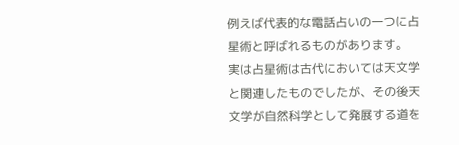例えば代表的な電話占いの一つに占星術と呼ばれるものがあります。
実は占星術は古代においては天文学と関連したものでしたが、その後天文学が自然科学として発展する道を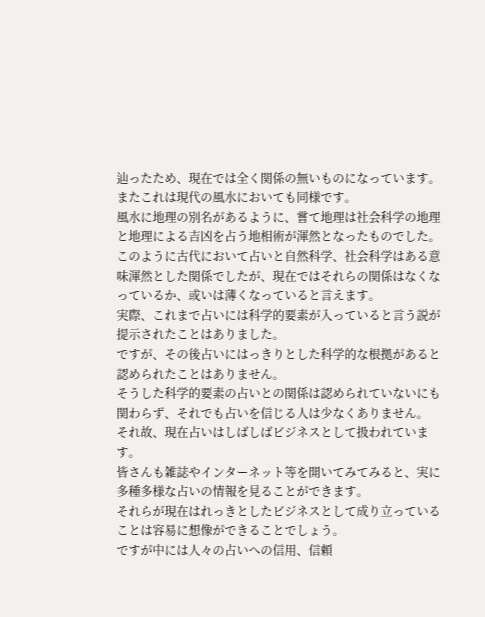辿ったため、現在では全く関係の無いものになっています。
またこれは現代の風水においても同様です。
風水に地理の別名があるように、嘗て地理は社会科学の地理と地理による吉凶を占う地相術が渾然となったものでした。
このように古代において占いと自然科学、社会科学はある意味渾然とした関係でしたが、現在ではそれらの関係はなくなっているか、或いは薄くなっていると言えます。
実際、これまで占いには科学的要素が入っていると言う説が提示されたことはありました。
ですが、その後占いにはっきりとした科学的な根拠があると認められたことはありません。
そうした科学的要素の占いとの関係は認められていないにも関わらず、それでも占いを信じる人は少なくありません。
それ故、現在占いはしばしばビジネスとして扱われています。
皆さんも雑誌やインターネット等を開いてみてみると、実に多種多様な占いの情報を見ることができます。
それらが現在はれっきとしたビジネスとして成り立っていることは容易に想像ができることでしょう。
ですが中には人々の占いへの信用、信頼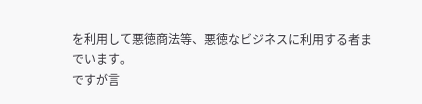を利用して悪徳商法等、悪徳なビジネスに利用する者までいます。
ですが言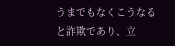うまでもなくこうなると詐欺であり、立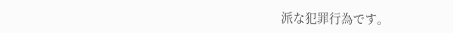派な犯罪行為です。